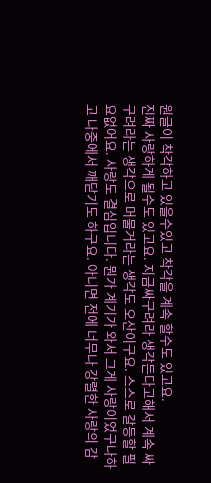원글이 착각하고 있을수있고 착각을 계속 할수도 있고요.
진짜 사랑하게 될수도 있고요. 지금싸구려라 생각든다고해서 계속 싸구려라는 생각으로 머물거라는 생각도 오산이구요. 스스로 갈등할 필요없어요. 사랑도 결심입니다. 뭔가 계기가 와서 그게 사랑이었구나하고 나중에서 깨닫기도 하구요. 아니면 전에 너무나 강렬한 사랑의 감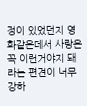정이 있었던지 영화같은데서 사랑은 꼭 이런거야지 돼라는 편견이 너무 강하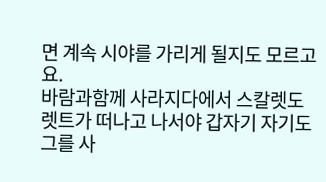면 계속 시야를 가리게 될지도 모르고요.
바람과함께 사라지다에서 스칼렛도 렛트가 떠나고 나서야 갑자기 자기도 그를 사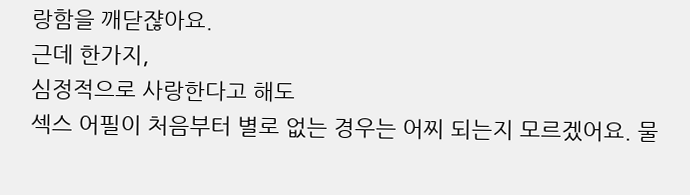랑함을 깨닫쟎아요.
근데 한가지,
심정적으로 사랑한다고 해도
섹스 어필이 처음부터 별로 없는 경우는 어찌 되는지 모르겠어요. 물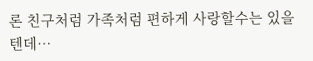론 친구처럼 가족처럼 편하게 사랑할수는 있을텐데…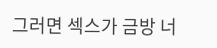그러면 섹스가 금방 너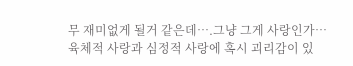무 재미없게 될거 같은데….그냥 그게 사랑인가…
육체적 사랑과 심정적 사랑에 혹시 괴리감이 있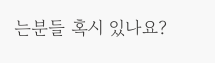는분들 혹시 있나요?